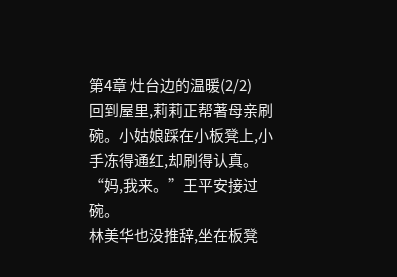第4章 灶台边的温暖(2/2)
回到屋里,莉莉正帮著母亲刷碗。小姑娘踩在小板凳上,小手冻得通红,却刷得认真。
“妈,我来。”王平安接过碗。
林美华也没推辞,坐在板凳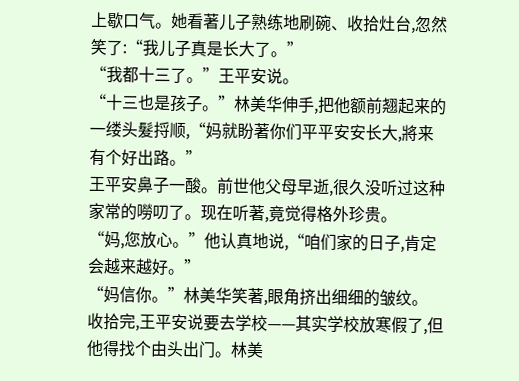上歇口气。她看著儿子熟练地刷碗、收拾灶台,忽然笑了:“我儿子真是长大了。”
“我都十三了。”王平安说。
“十三也是孩子。”林美华伸手,把他额前翘起来的一缕头髮捋顺,“妈就盼著你们平平安安长大,將来有个好出路。”
王平安鼻子一酸。前世他父母早逝,很久没听过这种家常的嘮叨了。现在听著,竟觉得格外珍贵。
“妈,您放心。”他认真地说,“咱们家的日子,肯定会越来越好。”
“妈信你。”林美华笑著,眼角挤出细细的皱纹。
收拾完,王平安说要去学校——其实学校放寒假了,但他得找个由头出门。林美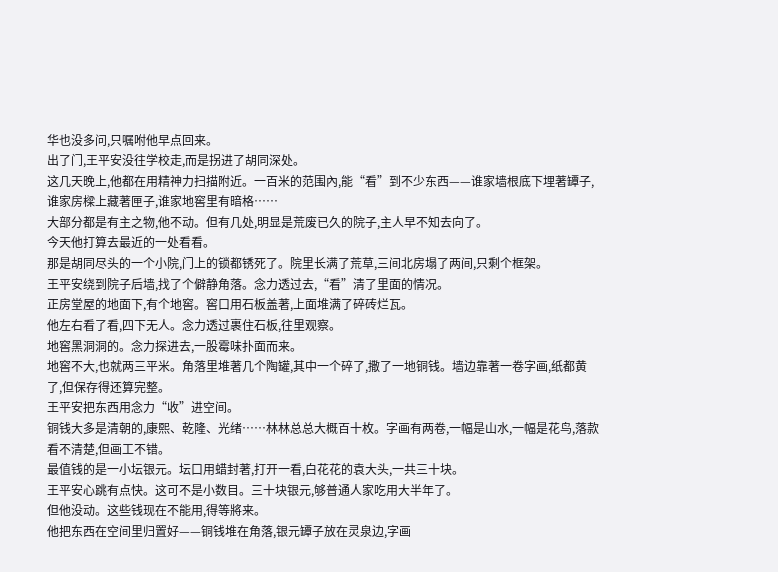华也没多问,只嘱咐他早点回来。
出了门,王平安没往学校走,而是拐进了胡同深处。
这几天晚上,他都在用精神力扫描附近。一百米的范围內,能“看”到不少东西——谁家墙根底下埋著罈子,谁家房樑上藏著匣子,谁家地窖里有暗格……
大部分都是有主之物,他不动。但有几处,明显是荒废已久的院子,主人早不知去向了。
今天他打算去最近的一处看看。
那是胡同尽头的一个小院,门上的锁都锈死了。院里长满了荒草,三间北房塌了两间,只剩个框架。
王平安绕到院子后墙,找了个僻静角落。念力透过去,“看”清了里面的情况。
正房堂屋的地面下,有个地窖。窖口用石板盖著,上面堆满了碎砖烂瓦。
他左右看了看,四下无人。念力透过裹住石板,往里观察。
地窖黑洞洞的。念力探进去,一股霉味扑面而来。
地窖不大,也就两三平米。角落里堆著几个陶罐,其中一个碎了,撒了一地铜钱。墙边靠著一卷字画,纸都黄了,但保存得还算完整。
王平安把东西用念力“收”进空间。
铜钱大多是清朝的,康熙、乾隆、光绪……林林总总大概百十枚。字画有两卷,一幅是山水,一幅是花鸟,落款看不清楚,但画工不错。
最值钱的是一小坛银元。坛口用蜡封著,打开一看,白花花的袁大头,一共三十块。
王平安心跳有点快。这可不是小数目。三十块银元,够普通人家吃用大半年了。
但他没动。这些钱现在不能用,得等將来。
他把东西在空间里归置好——铜钱堆在角落,银元罈子放在灵泉边,字画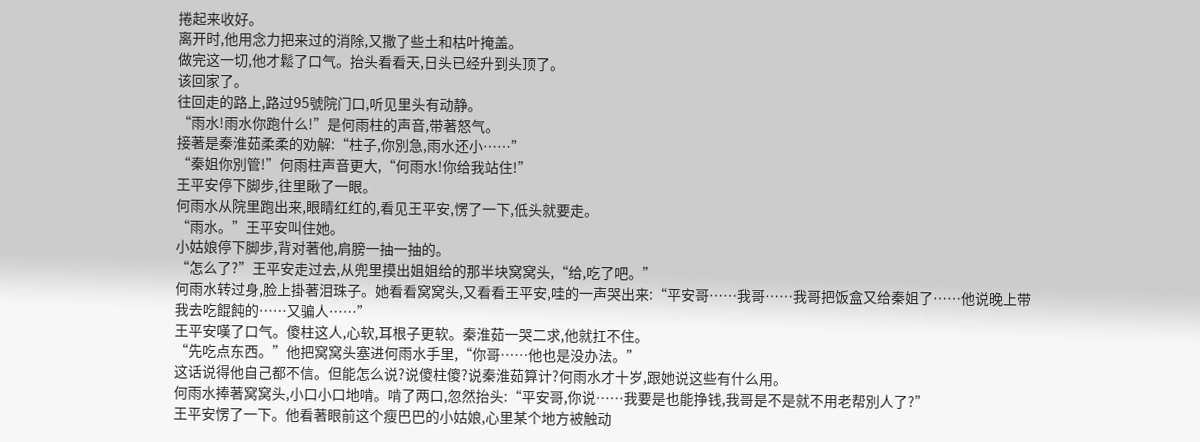捲起来收好。
离开时,他用念力把来过的消除,又撒了些土和枯叶掩盖。
做完这一切,他才鬆了口气。抬头看看天,日头已经升到头顶了。
该回家了。
往回走的路上,路过95號院门口,听见里头有动静。
“雨水!雨水你跑什么!”是何雨柱的声音,带著怒气。
接著是秦淮茹柔柔的劝解:“柱子,你別急,雨水还小……”
“秦姐你別管!”何雨柱声音更大,“何雨水!你给我站住!”
王平安停下脚步,往里瞅了一眼。
何雨水从院里跑出来,眼睛红红的,看见王平安,愣了一下,低头就要走。
“雨水。”王平安叫住她。
小姑娘停下脚步,背对著他,肩膀一抽一抽的。
“怎么了?”王平安走过去,从兜里摸出姐姐给的那半块窝窝头,“给,吃了吧。”
何雨水转过身,脸上掛著泪珠子。她看看窝窝头,又看看王平安,哇的一声哭出来:“平安哥……我哥……我哥把饭盒又给秦姐了……他说晚上带我去吃餛飩的……又骗人……”
王平安嘆了口气。傻柱这人,心软,耳根子更软。秦淮茹一哭二求,他就扛不住。
“先吃点东西。”他把窝窝头塞进何雨水手里,“你哥……他也是没办法。”
这话说得他自己都不信。但能怎么说?说傻柱傻?说秦淮茹算计?何雨水才十岁,跟她说这些有什么用。
何雨水捧著窝窝头,小口小口地啃。啃了两口,忽然抬头:“平安哥,你说……我要是也能挣钱,我哥是不是就不用老帮別人了?”
王平安愣了一下。他看著眼前这个瘦巴巴的小姑娘,心里某个地方被触动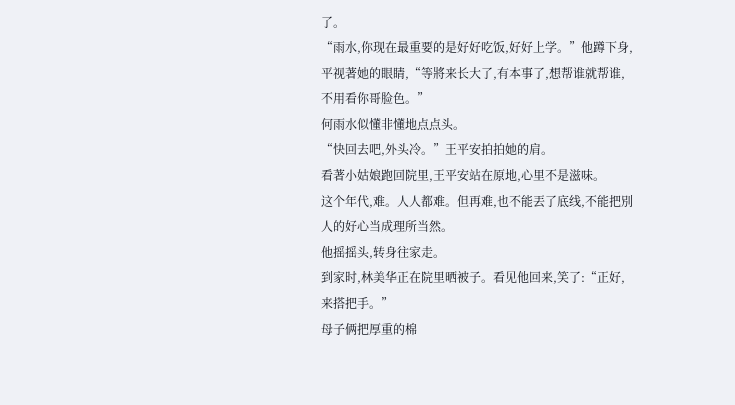了。
“雨水,你现在最重要的是好好吃饭,好好上学。”他蹲下身,平视著她的眼睛,“等將来长大了,有本事了,想帮谁就帮谁,不用看你哥脸色。”
何雨水似懂非懂地点点头。
“快回去吧,外头冷。”王平安拍拍她的肩。
看著小姑娘跑回院里,王平安站在原地,心里不是滋味。
这个年代,难。人人都难。但再难,也不能丟了底线,不能把別人的好心当成理所当然。
他摇摇头,转身往家走。
到家时,林美华正在院里晒被子。看见他回来,笑了:“正好,来搭把手。”
母子俩把厚重的棉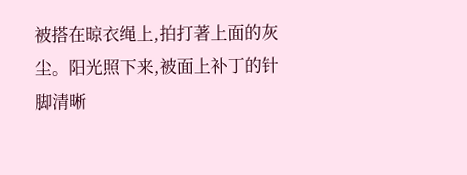被搭在晾衣绳上,拍打著上面的灰尘。阳光照下来,被面上补丁的针脚清晰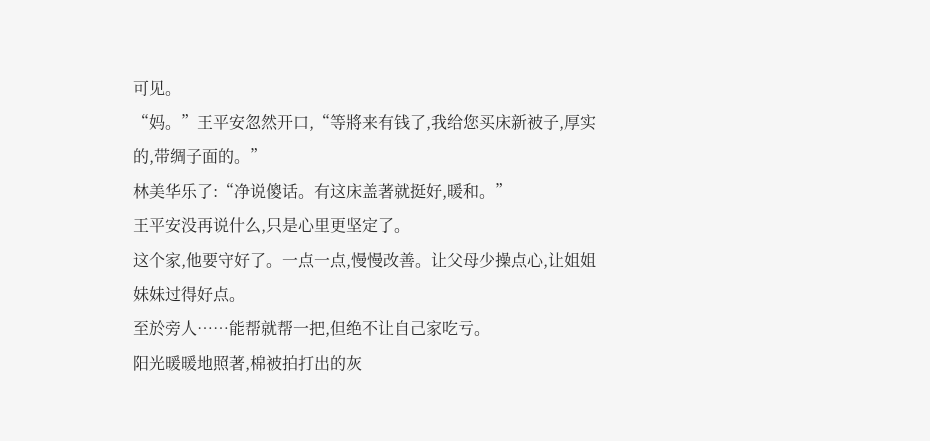可见。
“妈。”王平安忽然开口,“等將来有钱了,我给您买床新被子,厚实的,带绸子面的。”
林美华乐了:“净说傻话。有这床盖著就挺好,暖和。”
王平安没再说什么,只是心里更坚定了。
这个家,他要守好了。一点一点,慢慢改善。让父母少操点心,让姐姐妹妹过得好点。
至於旁人……能帮就帮一把,但绝不让自己家吃亏。
阳光暖暖地照著,棉被拍打出的灰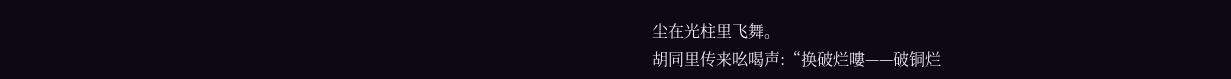尘在光柱里飞舞。
胡同里传来吆喝声:“换破烂嘍——破铜烂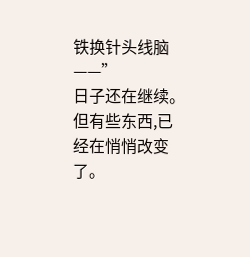铁换针头线脑——”
日子还在继续。
但有些东西,已经在悄悄改变了。